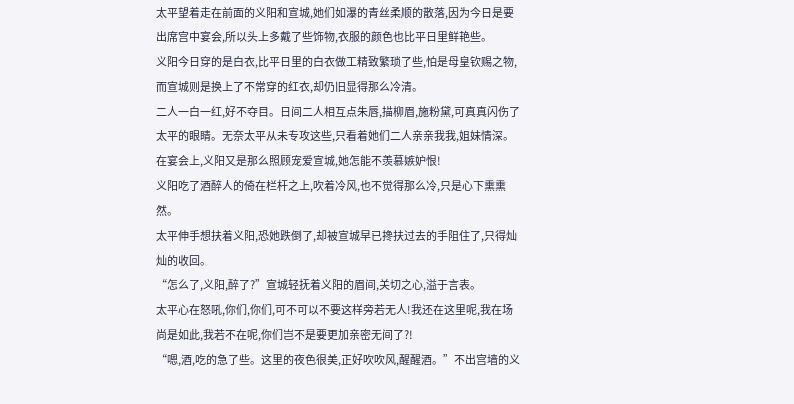太平望着走在前面的义阳和宣城,她们如瀑的青丝柔顺的散落,因为今日是要出席宫中宴会,所以头上多戴了些饰物,衣服的颜色也比平日里鲜艳些。
义阳今日穿的是白衣,比平日里的白衣做工精致繁琐了些,怕是母皇钦赐之物,而宣城则是换上了不常穿的红衣,却仍旧显得那么冷清。
二人一白一红,好不夺目。日间二人相互点朱唇,描柳眉,施粉黛,可真真闪伤了太平的眼睛。无奈太平从未专攻这些,只看着她们二人亲亲我我,姐妹情深。在宴会上,义阳又是那么照顾宠爱宣城,她怎能不羡慕嫉妒恨!
义阳吃了酒醉人的倚在栏杆之上,吹着冷风,也不觉得那么冷,只是心下熏熏然。
太平伸手想扶着义阳,恐她跌倒了,却被宣城早已搀扶过去的手阻住了,只得灿灿的收回。
“怎么了,义阳,醉了?”宣城轻抚着义阳的眉间,关切之心,溢于言表。
太平心在怒吼,你们,你们,可不可以不要这样旁若无人!我还在这里呢,我在场尚是如此,我若不在呢,你们岂不是要更加亲密无间了?!
“嗯,酒,吃的急了些。这里的夜色很美,正好吹吹风,醒醒酒。”不出宫墙的义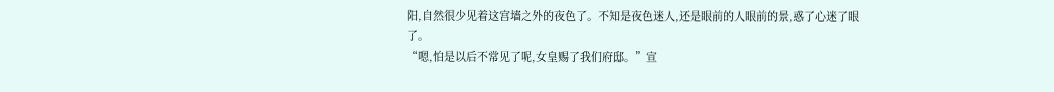阳,自然很少见着这宫墙之外的夜色了。不知是夜色迷人,还是眼前的人眼前的景,惑了心迷了眼了。
“嗯,怕是以后不常见了呢,女皇赐了我们府邸。”宣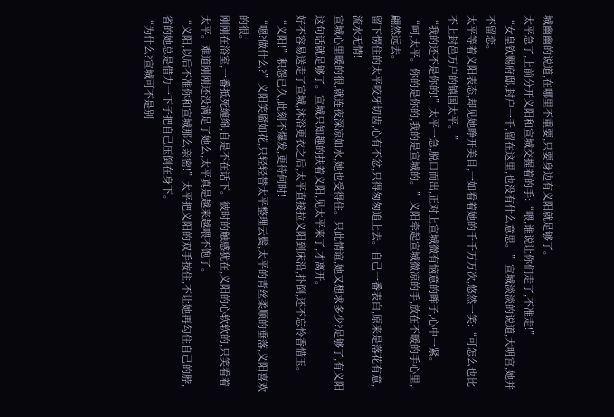城幽幽的说道,在哪里不重要,只要身边有义阳就足够了。
太平急了,上前分开义阳和宣城交握着的手:“喂,谁说让你们走了,不准走!”
“女皇钦赐府邸,封户一千,留在这里,也没有什么意思。”宣城淡淡的说道,大明宫,她并不留恋。
太平等着义阳表态,却见她睁开美目,一如看着她的千千万万次,悠然一笑:“可怎么也比不上封邑万户的镇国太平。”
“我的还不是你的!”太平一急,脱口而出,正对上宣城微有恼意的眸子,心中一紧。
“呵,太平。你的是你的,我的是宣城的。”义阳牵起宣城微凉的手,放在不暖的手心里,翩然远去。
留下愣住的太平咬牙切齿,心有不忿,只得匆匆追上去。自己一番表白,原来是落花有意,流水无情!
宣城心里暖的很,就连夜深凉如水,她也受得住。只此情谊,她又想求多少?足够了,有义阳这句话就足够了。宣城只知趣的扶着义阳,见太平来了,才离开。
好不容易送走了宣城,沐浴更衣之后,太平直接拉义阳到床沿,扑倒,还不忘怜香惜玉。
“义阳!”积怨已久,此刻不爆发,更待何时!
“嗯?做什么?”义阳笑靥如花,只轻轻替太平整理云鬓,太平的青丝柔顺的垂落,义阳喜欢的很。
刚刚在浴室,一番抵死缠绵,自是不在话下。彼时的触感犹在,义阳的心软软的,只笑看着太平。难道刚刚还没满足了她么,太平真是越来越喂不饱了。
“义阳,以后不准你和宣城那么亲密!”太平把义阳的双手按住,不让她再勾住自己的脖,省的她总是借力一下子把自己压倒在身下。
“为什么?宣城可不是别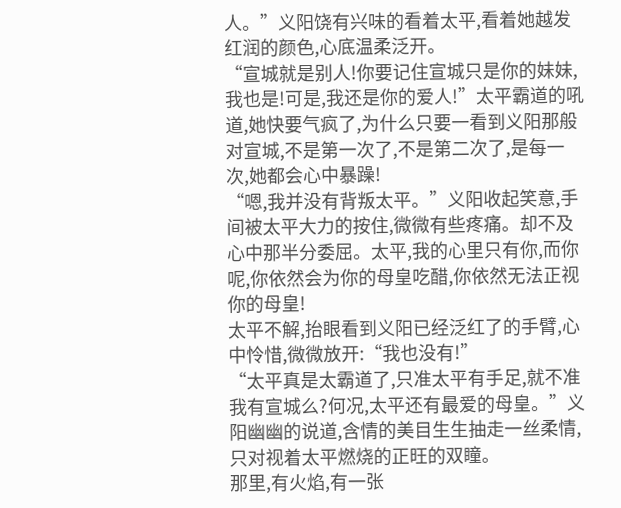人。”义阳饶有兴味的看着太平,看着她越发红润的颜色,心底温柔泛开。
“宣城就是别人!你要记住宣城只是你的妹妹,我也是!可是,我还是你的爱人!”太平霸道的吼道,她快要气疯了,为什么只要一看到义阳那般对宣城,不是第一次了,不是第二次了,是每一次,她都会心中暴躁!
“嗯,我并没有背叛太平。”义阳收起笑意,手间被太平大力的按住,微微有些疼痛。却不及心中那半分委屈。太平,我的心里只有你,而你呢,你依然会为你的母皇吃醋,你依然无法正视你的母皇!
太平不解,抬眼看到义阳已经泛红了的手臂,心中怜惜,微微放开:“我也没有!”
“太平真是太霸道了,只准太平有手足,就不准我有宣城么?何况,太平还有最爱的母皇。”义阳幽幽的说道,含情的美目生生抽走一丝柔情,只对视着太平燃烧的正旺的双瞳。
那里,有火焰,有一张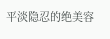平淡隐忍的绝美容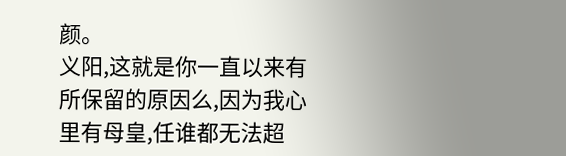颜。
义阳,这就是你一直以来有所保留的原因么,因为我心里有母皇,任谁都无法超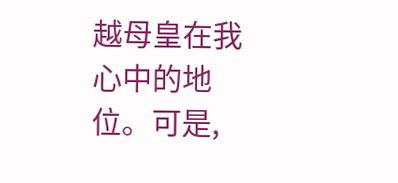越母皇在我心中的地位。可是,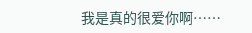我是真的很爱你啊……